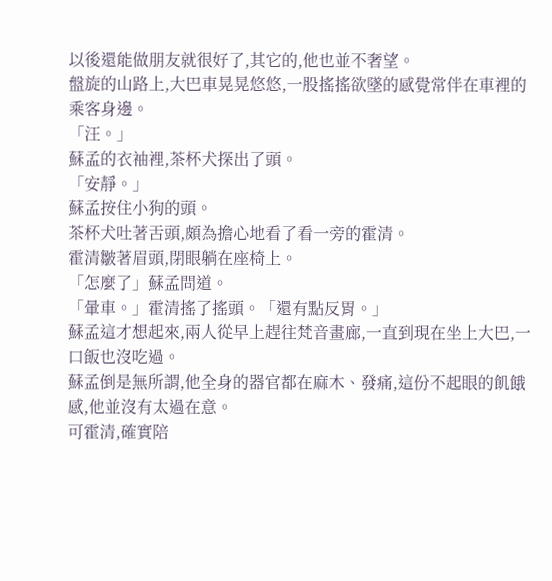以後還能做朋友就很好了,其它的,他也並不奢望。
盤旋的山路上,大巴車晃晃悠悠,一股搖搖欲墜的感覺常伴在車裡的乘客身邊。
「汪。」
蘇孟的衣袖裡,茶杯犬探出了頭。
「安靜。」
蘇孟按住小狗的頭。
茶杯犬吐著舌頭,頗為擔心地看了看一旁的霍清。
霍清皺著眉頭,閉眼躺在座椅上。
「怎麼了」蘇孟問道。
「暈車。」霍清搖了搖頭。「還有點反胃。」
蘇孟這才想起來,兩人從早上趕往梵音畫廊,一直到現在坐上大巴,一口飯也沒吃過。
蘇孟倒是無所謂,他全身的器官都在麻木、發痛,這份不起眼的飢餓感,他並沒有太過在意。
可霍清,確實陪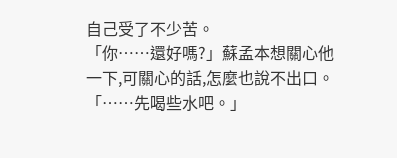自己受了不少苦。
「你……還好嗎?」蘇孟本想關心他一下,可關心的話,怎麼也說不出口。「……先喝些水吧。」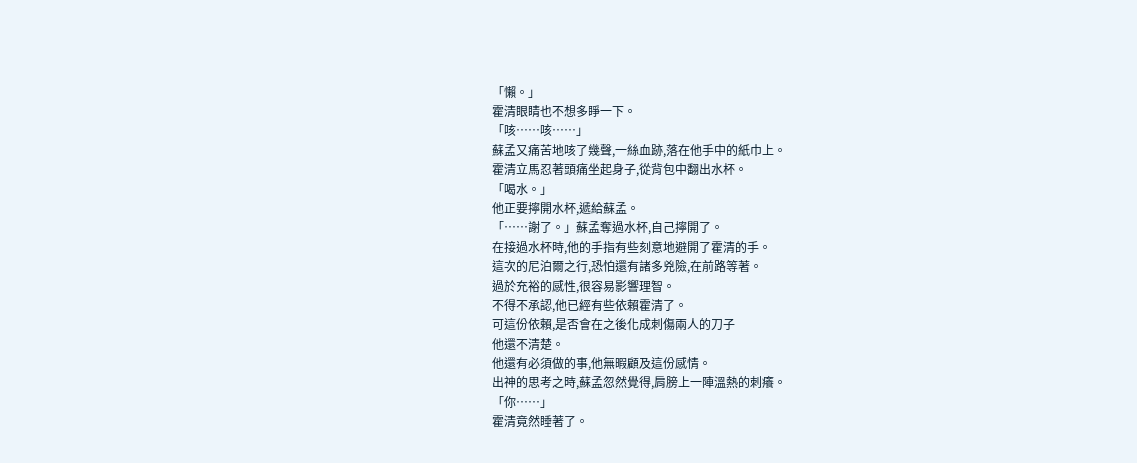「懶。」
霍清眼睛也不想多睜一下。
「咳……咳……」
蘇孟又痛苦地咳了幾聲,一絲血跡,落在他手中的紙巾上。
霍清立馬忍著頭痛坐起身子,從背包中翻出水杯。
「喝水。」
他正要擰開水杯,遞給蘇孟。
「……謝了。」蘇孟奪過水杯,自己擰開了。
在接過水杯時,他的手指有些刻意地避開了霍清的手。
這次的尼泊爾之行,恐怕還有諸多兇險,在前路等著。
過於充裕的感性,很容易影響理智。
不得不承認,他已經有些依賴霍清了。
可這份依賴,是否會在之後化成刺傷兩人的刀子
他還不清楚。
他還有必須做的事,他無暇顧及這份感情。
出神的思考之時,蘇孟忽然覺得,肩膀上一陣溫熱的刺癢。
「你……」
霍清竟然睡著了。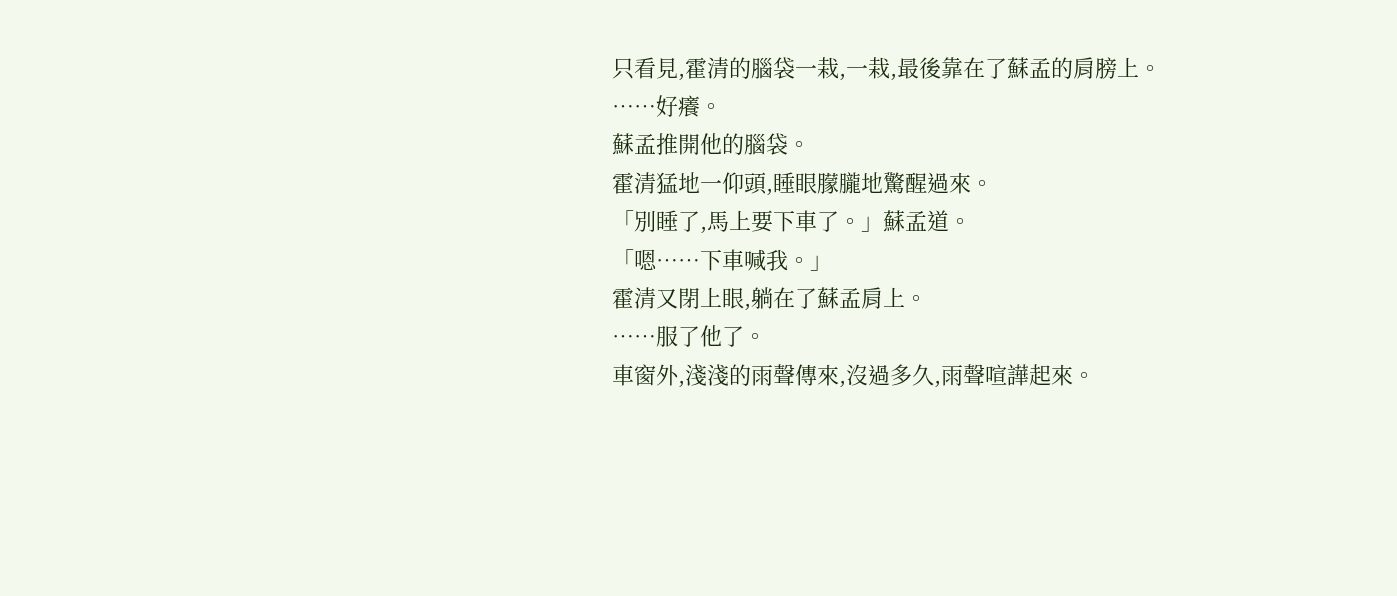只看見,霍清的腦袋一栽,一栽,最後靠在了蘇孟的肩膀上。
……好癢。
蘇孟推開他的腦袋。
霍清猛地一仰頭,睡眼朦朧地驚醒過來。
「別睡了,馬上要下車了。」蘇孟道。
「嗯……下車喊我。」
霍清又閉上眼,躺在了蘇孟肩上。
……服了他了。
車窗外,淺淺的雨聲傳來,沒過多久,雨聲喧譁起來。